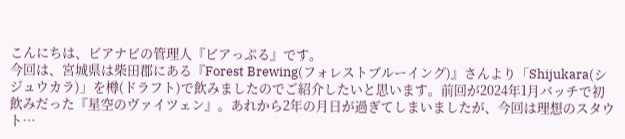こんにちは、ビアナビの管理人『ビアっぷる』です。
今回は、宮城県は柴田郡にある『Forest Brewing(フォレストブルーイング)』さんより「Shijukara(シジュウカラ)」を樽(ドラフト)で飲みましたのでご紹介したいと思います。前回が2024年1月バッチで初飲みだった『星空のヴァイツェン』。あれから2年の月日が過ぎてしまいましたが、今回は理想のスタウト…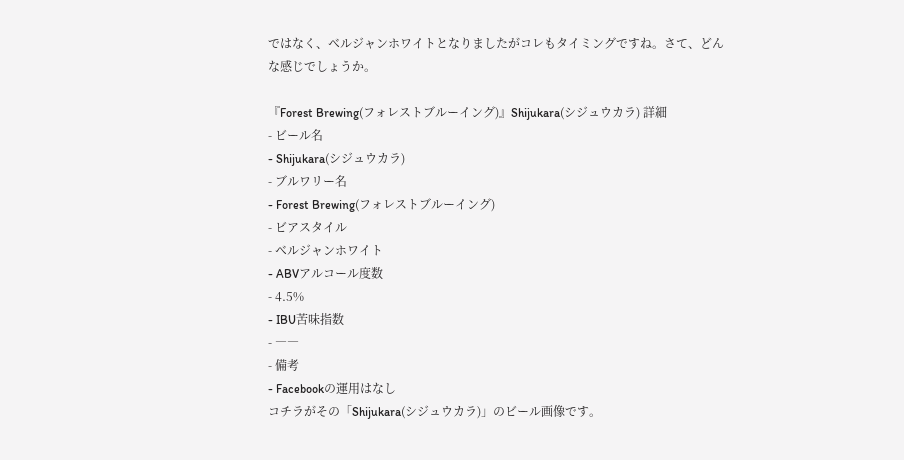ではなく、ベルジャンホワイトとなりましたがコレもタイミングですね。さて、どんな感じでしょうか。

『Forest Brewing(フォレストブルーイング)』Shijukara(シジュウカラ) 詳細
- ビール名
- Shijukara(シジュウカラ)
- ブルワリー名
- Forest Brewing(フォレストブルーイング)
- ビアスタイル
- ベルジャンホワイト
- ABVアルコール度数
- 4.5%
- IBU苦味指数
- ――
- 備考
- Facebookの運用はなし
コチラがその「Shijukara(シジュウカラ)」のビール画像です。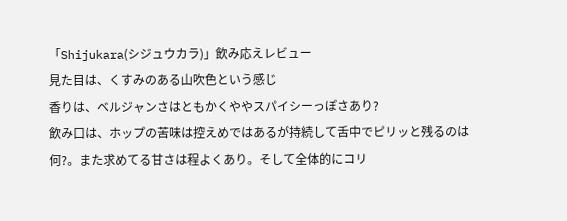「Shijukara(シジュウカラ)」飲み応えレビュー
見た目は、くすみのある山吹色という感じ
香りは、ベルジャンさはともかくややスパイシーっぽさあり?
飲み口は、ホップの苦味は控えめではあるが持続して舌中でピリッと残るのは何?。また求めてる甘さは程よくあり。そして全体的にコリ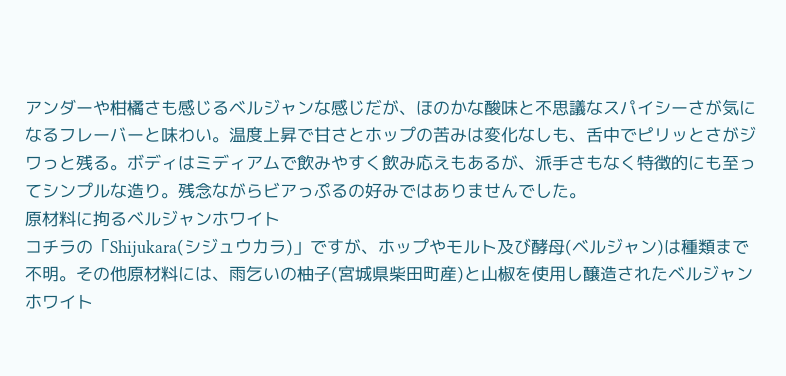アンダーや柑橘さも感じるベルジャンな感じだが、ほのかな酸味と不思議なスパイシーさが気になるフレーバーと味わい。温度上昇で甘さとホップの苦みは変化なしも、舌中でピリッとさがジワっと残る。ボディはミディアムで飲みやすく飲み応えもあるが、派手さもなく特徴的にも至ってシンプルな造り。残念ながらビアっぷるの好みではありませんでした。
原材料に拘るベルジャンホワイト
コチラの「Shijukara(シジュウカラ)」ですが、ホップやモルト及び酵母(ベルジャン)は種類まで不明。その他原材料には、雨乞いの柚子(宮城県柴田町産)と山椒を使用し醸造されたベルジャンホワイト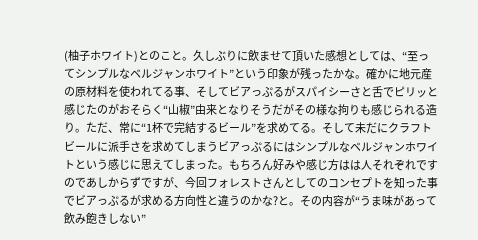(柚子ホワイト)とのこと。久しぶりに飲ませて頂いた感想としては、“至ってシンプルなベルジャンホワイト”という印象が残ったかな。確かに地元産の原材料を使われてる事、そしてビアっぷるがスパイシーさと舌でピリッと感じたのがおそらく“山椒”由来となりそうだがその様な拘りも感じられる造り。ただ、常に“1杯で完結するビール”を求めてる。そして未だにクラフトビールに派手さを求めてしまうビアっぷるにはシンプルなベルジャンホワイトという感じに思えてしまった。もちろん好みや感じ方はは人それぞれですのであしからずですが、今回フォレストさんとしてのコンセプトを知った事でビアっぷるが求める方向性と違うのかな?と。その内容が“うま味があって飲み飽きしない”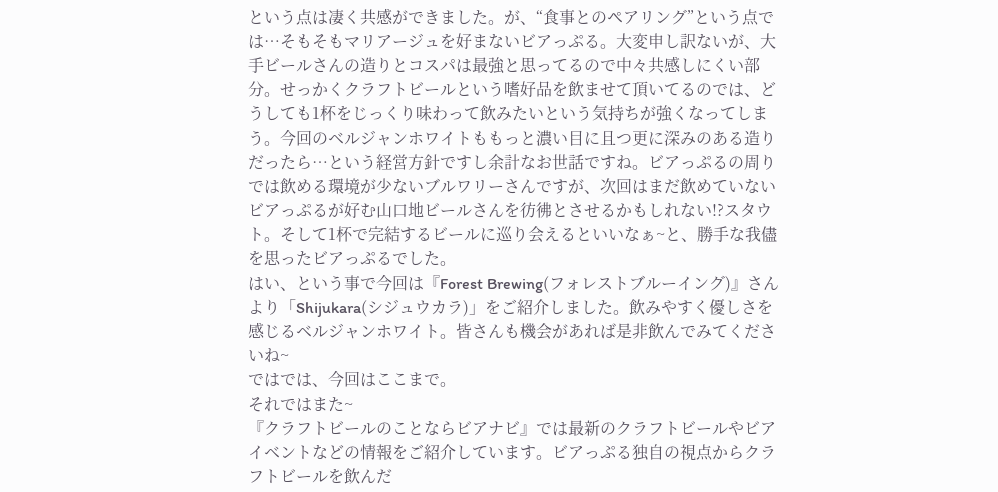という点は凄く共感ができました。が、“食事とのペアリング”という点では…そもそもマリアージュを好まないビアっぷる。大変申し訳ないが、大手ビールさんの造りとコスパは最強と思ってるので中々共感しにくい部分。せっかくクラフトビールという嗜好品を飲ませて頂いてるのでは、どうしても1杯をじっくり味わって飲みたいという気持ちが強くなってしまう。今回のベルジャンホワイトももっと濃い目に且つ更に深みのある造りだったら…という経営方針ですし余計なお世話ですね。ビアっぷるの周りでは飲める環境が少ないブルワリーさんですが、次回はまだ飲めていないビアっぷるが好む山口地ビールさんを彷彿とさせるかもしれない!?スタウト。そして1杯で完結するビールに巡り会えるといいなぁ~と、勝手な我儘を思ったビアっぷるでした。
はい、という事で今回は『Forest Brewing(フォレストブルーイング)』さんより「Shijukara(シジュウカラ)」をご紹介しました。飲みやすく優しさを感じるベルジャンホワイト。皆さんも機会があれば是非飲んでみてくださいね~
ではでは、今回はここまで。
それではまた~
『クラフトビールのことならビアナビ』では最新のクラフトビールやビアイベントなどの情報をご紹介しています。ビアっぷる独自の視点からクラフトビールを飲んだ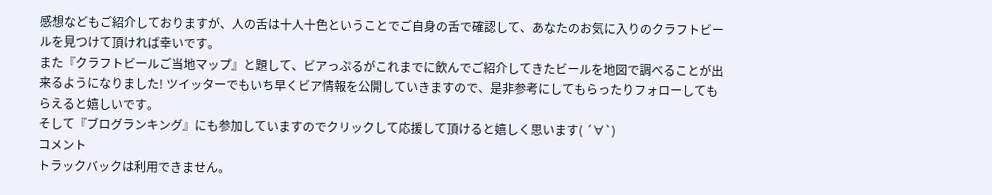感想などもご紹介しておりますが、人の舌は十人十色ということでご自身の舌で確認して、あなたのお気に入りのクラフトビールを見つけて頂ければ幸いです。
また『クラフトビールご当地マップ』と題して、ビアっぷるがこれまでに飲んでご紹介してきたビールを地図で調べることが出来るようになりました! ツイッターでもいち早くビア情報を公開していきますので、是非参考にしてもらったりフォローしてもらえると嬉しいです。
そして『ブログランキング』にも参加していますのでクリックして応援して頂けると嬉しく思います( ´∀`)
コメント
トラックバックは利用できません。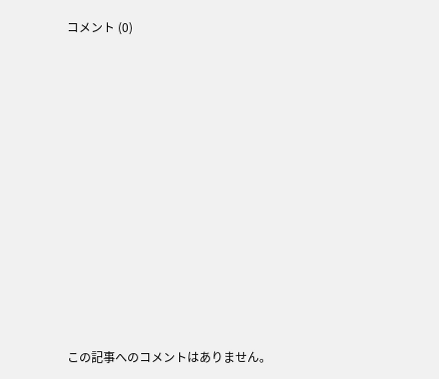コメント (0)














この記事へのコメントはありません。